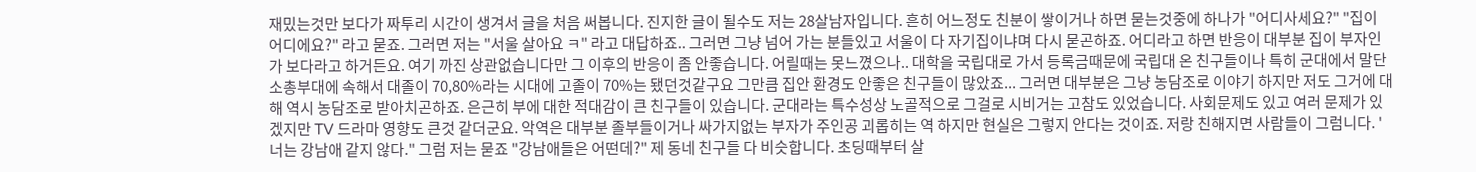재밌는것만 보다가 짜투리 시간이 생겨서 글을 처음 써봅니다. 진지한 글이 될수도 저는 28살남자입니다. 흔히 어느정도 친분이 쌓이거나 하면 묻는것중에 하나가 "어디사세요?" "집이 어디에요?" 라고 묻죠. 그러면 저는 "서울 살아요 ㅋ" 라고 대답하죠.. 그러면 그냥 넘어 가는 분들있고 서울이 다 자기집이냐며 다시 묻곤하죠. 어디라고 하면 반응이 대부분 집이 부자인가 보다라고 하거든요. 여기 까진 상관없습니다만 그 이후의 반응이 좀 안좋습니다. 어릴때는 못느꼈으나.. 대학을 국립대로 가서 등록금때문에 국립대 온 친구들이나 특히 군대에서 말단소총부대에 속해서 대졸이 70,80%라는 시대에 고졸이 70%는 됐던것같구요 그만큼 집안 환경도 안좋은 친구들이 많았죠... 그러면 대부분은 그냥 농담조로 이야기 하지만 저도 그거에 대해 역시 농담조로 받아치곤하죠. 은근히 부에 대한 적대감이 큰 친구들이 있습니다. 군대라는 특수성상 노골적으로 그걸로 시비거는 고참도 있었습니다. 사회문제도 있고 여러 문제가 있겠지만 TV 드라마 영향도 큰것 같더군요. 악역은 대부분 졸부들이거나 싸가지없는 부자가 주인공 괴롭히는 역 하지만 현실은 그렇지 안다는 것이죠. 저랑 친해지면 사람들이 그럼니다. '너는 강남애 같지 않다." 그럼 저는 묻죠 "강남애들은 어떤데?" 제 동네 친구들 다 비슷합니다. 초딩때부터 살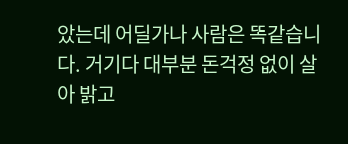았는데 어딜가나 사람은 똑같습니다. 거기다 대부분 돈걱정 없이 살아 밝고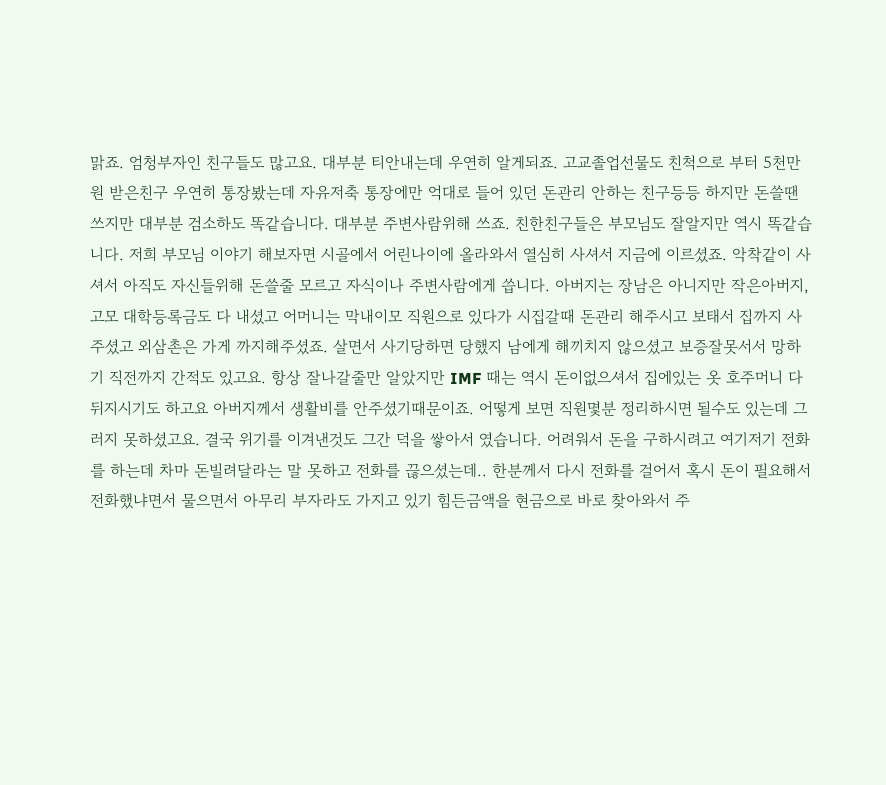맑죠. 엄청부자인 친구들도 많고요. 대부분 티안내는데 우연히 알게되죠. 고교졸업선물도 친척으로 부터 5천만원 받은친구 우연히 통장봤는데 자유저축 통장에만 억대로 들어 있던 돈관리 안하는 친구등등 하지만 돈쓸땐 쓰지만 대부분 검소하도 똑같습니다. 대부분 주변사람위해 쓰죠. 친한친구들은 부모님도 잘알지만 역시 똑같습니다. 저희 부모님 이야기 해보자면 시골에서 어린나이에 올라와서 열심히 사셔서 지금에 이르셨죠. 악착같이 사셔서 아직도 자신들위해 돈쓸줄 모르고 자식이나 주변사람에게 씁니다. 아버지는 장남은 아니지만 작은아버지, 고모 대학등록금도 다 내셨고 어머니는 막내이모 직원으로 있다가 시집갈때 돈관리 해주시고 보태서 집까지 사주셨고 외삼촌은 가게 까지해주셨죠. 살면서 사기당하면 당했지 남에게 해끼치지 않으셨고 보증잘못서서 망하기 직전까지 간적도 있고요. 항상 잘나갈줄만 알았지만 IMF 때는 역시 돈이없으셔서 집에있는 옷 호주머니 다 뒤지시기도 하고요 아버지께서 생활비를 안주셨기때문이죠. 어떻게 보면 직원몇분 정리하시면 될수도 있는데 그러지 못하셨고요. 결국 위기를 이겨낸것도 그간 덕을 쌓아서 였습니다. 어려워서 돈을 구하시려고 여기저기 전화를 하는데 차마 돈빌려달라는 말 못하고 전화를 끊으셨는데.. 한분께서 다시 전화를 걸어서 혹시 돈이 필요해서 전화했냐면서 물으면서 아무리 부자라도 가지고 있기 힘든금액을 현금으로 바로 찾아와서 주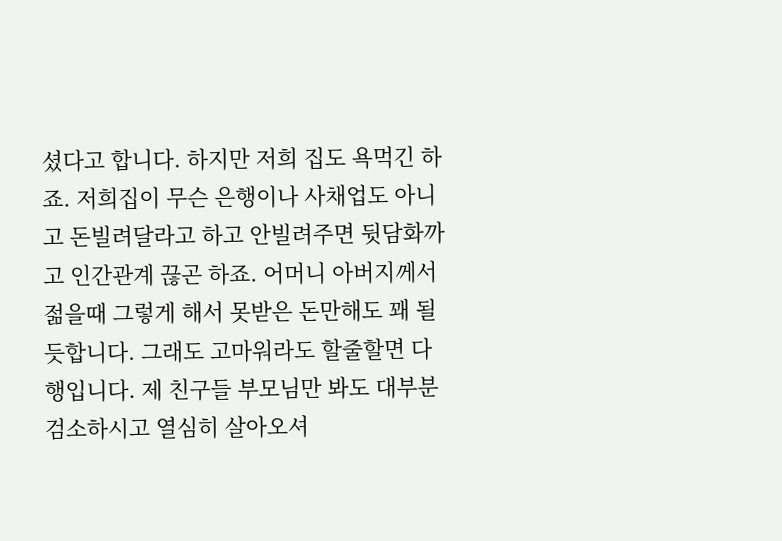셨다고 합니다. 하지만 저희 집도 욕먹긴 하죠. 저희집이 무슨 은행이나 사채업도 아니고 돈빌려달라고 하고 안빌려주면 뒷담화까고 인간관계 끊곤 하죠. 어머니 아버지께서 젊을때 그렇게 해서 못받은 돈만해도 꽤 될듯합니다. 그래도 고마워라도 할줄할면 다행입니다. 제 친구들 부모님만 봐도 대부분 검소하시고 열심히 살아오셔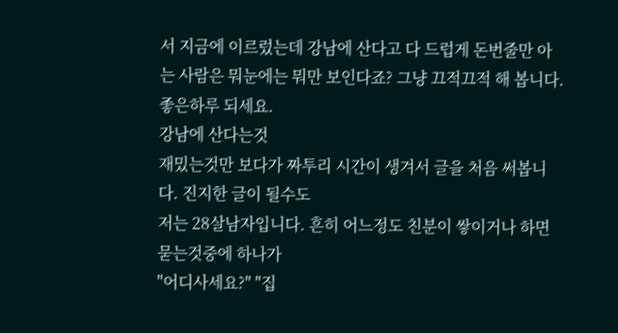서 지금에 이르렀는데 강남에 산다고 다 드럽게 돈번줄만 아는 사람은 뭐눈에는 뭐만 보인다죠? 그냥 끄적끄적 해 봅니다. 좋은하루 되세요.
강남에 산다는것
재밌는것만 보다가 짜투리 시간이 생겨서 글을 처음 써봅니다. 진지한 글이 될수도
저는 28살남자입니다. 흔히 어느정도 친분이 쌓이거나 하면 묻는것중에 하나가
"어디사세요?" "집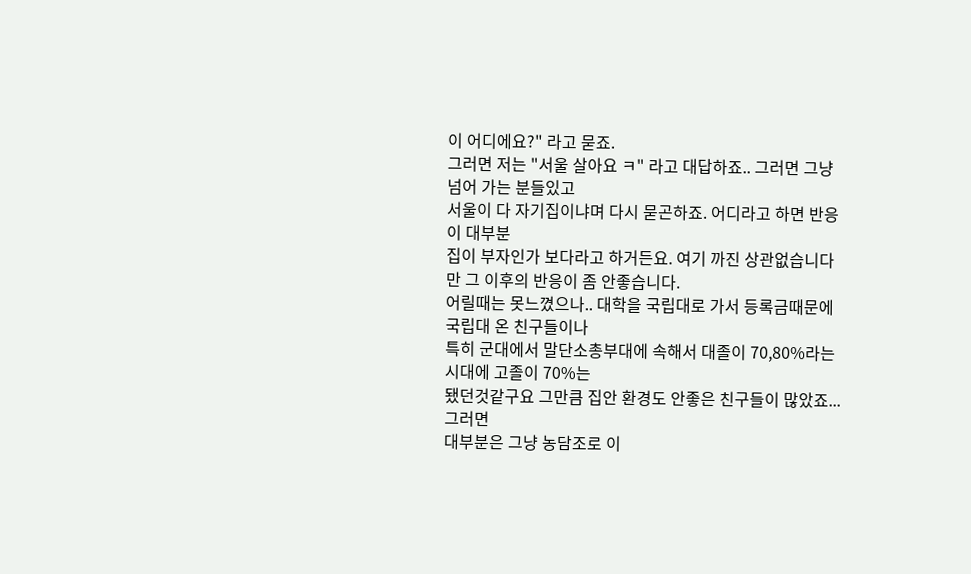이 어디에요?" 라고 묻죠.
그러면 저는 "서울 살아요 ㅋ" 라고 대답하죠.. 그러면 그냥 넘어 가는 분들있고
서울이 다 자기집이냐며 다시 묻곤하죠. 어디라고 하면 반응이 대부분
집이 부자인가 보다라고 하거든요. 여기 까진 상관없습니다만 그 이후의 반응이 좀 안좋습니다.
어릴때는 못느꼈으나.. 대학을 국립대로 가서 등록금때문에 국립대 온 친구들이나
특히 군대에서 말단소총부대에 속해서 대졸이 70,80%라는 시대에 고졸이 70%는
됐던것같구요 그만큼 집안 환경도 안좋은 친구들이 많았죠... 그러면
대부분은 그냥 농담조로 이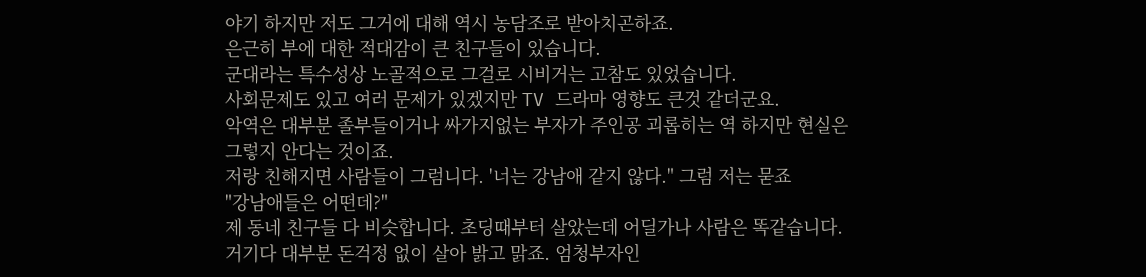야기 하지만 저도 그거에 대해 역시 농담조로 받아치곤하죠.
은근히 부에 대한 적대감이 큰 친구들이 있습니다.
군대라는 특수성상 노골적으로 그걸로 시비거는 고참도 있었습니다.
사회문제도 있고 여러 문제가 있겠지만 TV 드라마 영향도 큰것 같더군요.
악역은 대부분 졸부들이거나 싸가지없는 부자가 주인공 괴롭히는 역 하지만 현실은
그렇지 안다는 것이죠.
저랑 친해지면 사람들이 그럼니다. '너는 강남애 같지 않다." 그럼 저는 묻죠
"강남애들은 어떤데?"
제 동네 친구들 다 비슷합니다. 초딩때부터 살았는데 어딜가나 사람은 똑같습니다.
거기다 대부분 돈걱정 없이 살아 밝고 맑죠. 엄청부자인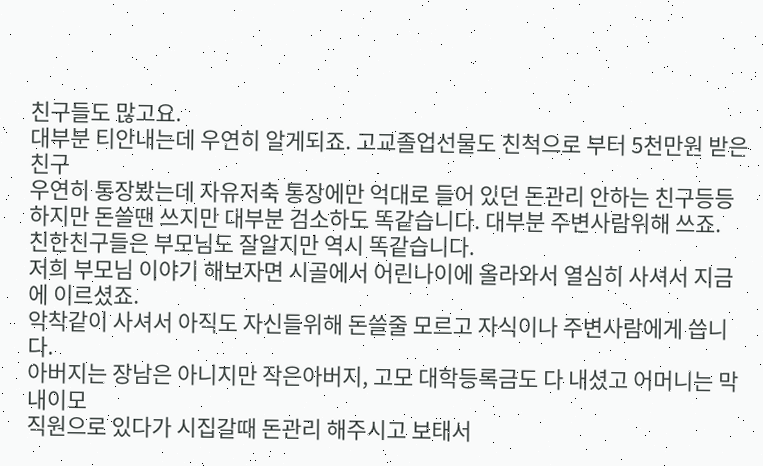친구들도 많고요.
대부분 티안내는데 우연히 알게되죠. 고교졸업선물도 친척으로 부터 5천만원 받은친구
우연히 통장봤는데 자유저축 통장에만 억대로 들어 있던 돈관리 안하는 친구등등
하지만 돈쓸땐 쓰지만 대부분 검소하도 똑같습니다. 대부분 주변사람위해 쓰죠.
친한친구들은 부모님도 잘알지만 역시 똑같습니다.
저희 부모님 이야기 해보자면 시골에서 어린나이에 올라와서 열심히 사셔서 지금에 이르셨죠.
악착같이 사셔서 아직도 자신들위해 돈쓸줄 모르고 자식이나 주변사람에게 씁니다.
아버지는 장남은 아니지만 작은아버지, 고모 대학등록금도 다 내셨고 어머니는 막내이모
직원으로 있다가 시집갈때 돈관리 해주시고 보태서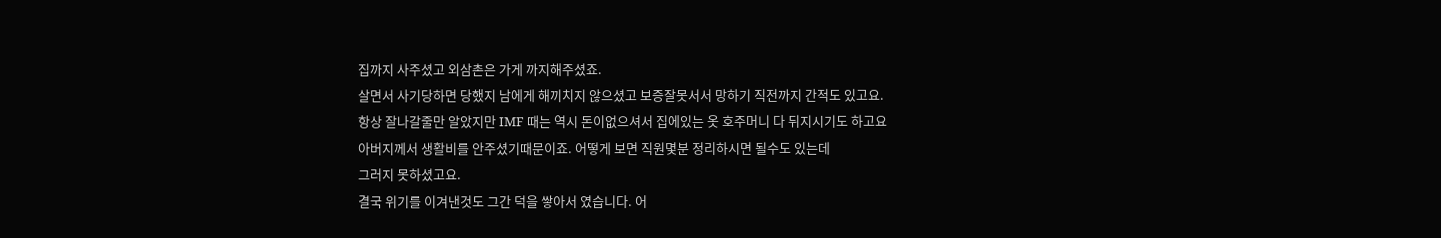집까지 사주셨고 외삼촌은 가게 까지해주셨죠.
살면서 사기당하면 당했지 남에게 해끼치지 않으셨고 보증잘못서서 망하기 직전까지 간적도 있고요.
항상 잘나갈줄만 알았지만 IMF 때는 역시 돈이없으셔서 집에있는 옷 호주머니 다 뒤지시기도 하고요
아버지께서 생활비를 안주셨기때문이죠. 어떻게 보면 직원몇분 정리하시면 될수도 있는데
그러지 못하셨고요.
결국 위기를 이겨낸것도 그간 덕을 쌓아서 였습니다. 어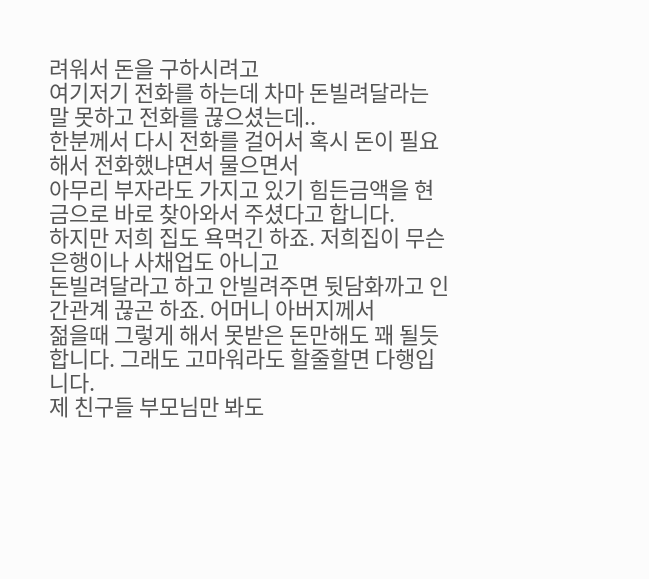려워서 돈을 구하시려고
여기저기 전화를 하는데 차마 돈빌려달라는 말 못하고 전화를 끊으셨는데..
한분께서 다시 전화를 걸어서 혹시 돈이 필요해서 전화했냐면서 물으면서
아무리 부자라도 가지고 있기 힘든금액을 현금으로 바로 찾아와서 주셨다고 합니다.
하지만 저희 집도 욕먹긴 하죠. 저희집이 무슨 은행이나 사채업도 아니고
돈빌려달라고 하고 안빌려주면 뒷담화까고 인간관계 끊곤 하죠. 어머니 아버지께서
젊을때 그렇게 해서 못받은 돈만해도 꽤 될듯합니다. 그래도 고마워라도 할줄할면 다행입니다.
제 친구들 부모님만 봐도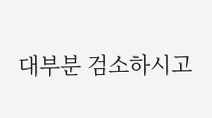대부분 검소하시고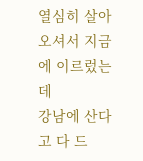열심히 살아오셔서 지금에 이르렀는데
강남에 산다고 다 드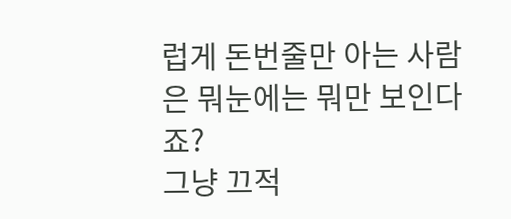럽게 돈번줄만 아는 사람은 뭐눈에는 뭐만 보인다죠?
그냥 끄적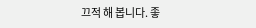끄적 해 봅니다. 좋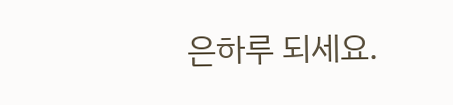은하루 되세요.